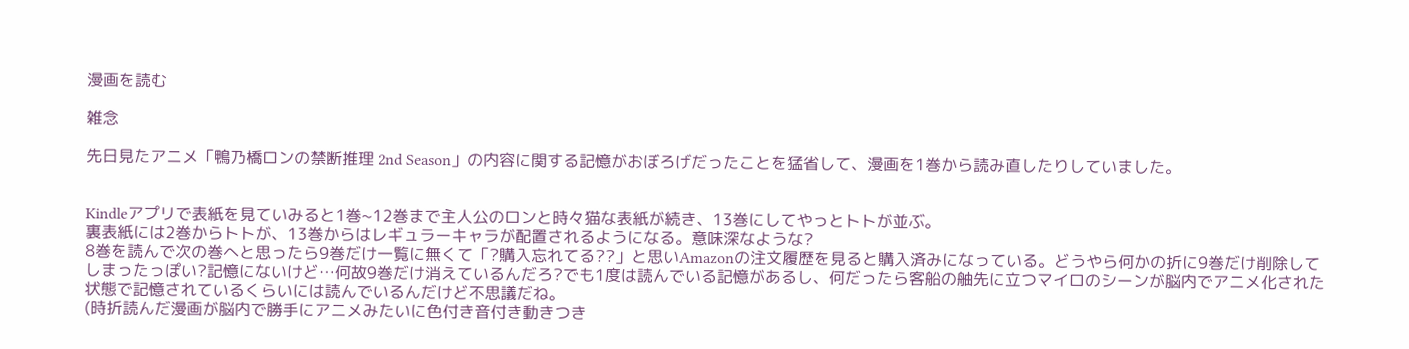漫画を読む

雑念

先日見たアニメ「鴨乃橋ロンの禁断推理 2nd Season」の内容に関する記憶がおぼろげだったことを猛省して、漫画を1巻から読み直したりしていました。


Kindleアプリで表紙を見ていみると1巻~12巻まで主人公のロンと時々猫な表紙が続き、13巻にしてやっとトトが並ぶ。
裏表紙には2巻からトトが、13巻からはレギュラーキャラが配置されるようになる。意味深なような?
8巻を読んで次の巻へと思ったら9巻だけ一覧に無くて「?購入忘れてる??」と思いAmazonの注文履歴を見ると購入済みになっている。どうやら何かの折に9巻だけ削除してしまったっぽい?記憶にないけど…何故9巻だけ消えているんだろ?でも1度は読んでいる記憶があるし、何だったら客船の舳先に立つマイロのシーンが脳内でアニメ化された状態で記憶されているくらいには読んでいるんだけど不思議だね。
(時折読んだ漫画が脳内で勝手にアニメみたいに色付き音付き動きつき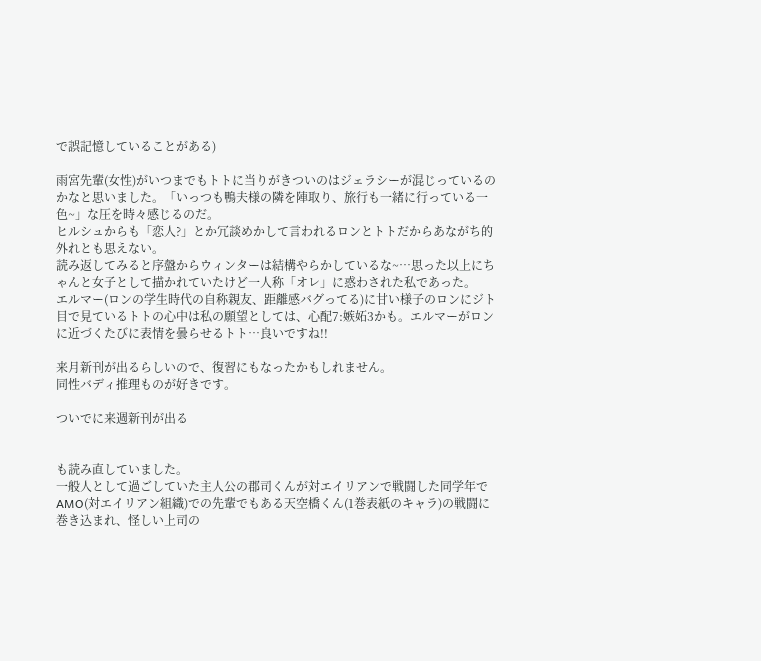で誤記憶していることがある)

雨宮先輩(女性)がいつまでもトトに当りがきついのはジェラシーが混じっているのかなと思いました。「いっつも鴨夫様の隣を陣取り、旅行も一緒に行っている一色~」な圧を時々感じるのだ。
ヒルシュからも「恋人?」とか冗談めかして言われるロンとトトだからあながち的外れとも思えない。
読み返してみると序盤からウィンターは結構やらかしているな~…思った以上にちゃんと女子として描かれていたけど一人称「オレ」に惑わされた私であった。
エルマー(ロンの学生時代の自称親友、距離感バグってる)に甘い様子のロンにジト目で見ているトトの心中は私の願望としては、心配7:嫉妬3かも。エルマーがロンに近づくたびに表情を曇らせるトト…良いですね!!

来月新刊が出るらしいので、復習にもなったかもしれません。
同性バディ推理ものが好きです。

ついでに来週新刊が出る


も読み直していました。
一般人として過ごしていた主人公の郡司くんが対エイリアンで戦闘した同学年でAMO(対エイリアン組織)での先輩でもある天空橋くん(1巻表紙のキャラ)の戦闘に巻き込まれ、怪しい上司の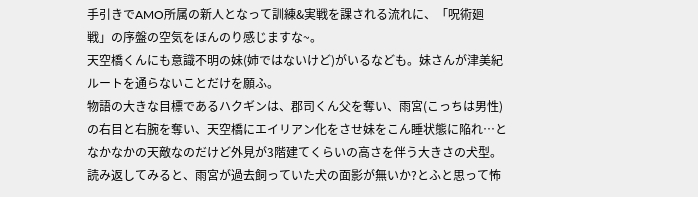手引きでAMO所属の新人となって訓練&実戦を課される流れに、「呪術廻戦」の序盤の空気をほんのり感じますな~。
天空橋くんにも意識不明の妹(姉ではないけど)がいるなども。妹さんが津美紀ルートを通らないことだけを願ふ。
物語の大きな目標であるハクギンは、郡司くん父を奪い、雨宮(こっちは男性)の右目と右腕を奪い、天空橋にエイリアン化をさせ妹をこん睡状態に陥れ…となかなかの天敵なのだけど外見が3階建てくらいの高さを伴う大きさの犬型。
読み返してみると、雨宮が過去飼っていた犬の面影が無いか?とふと思って怖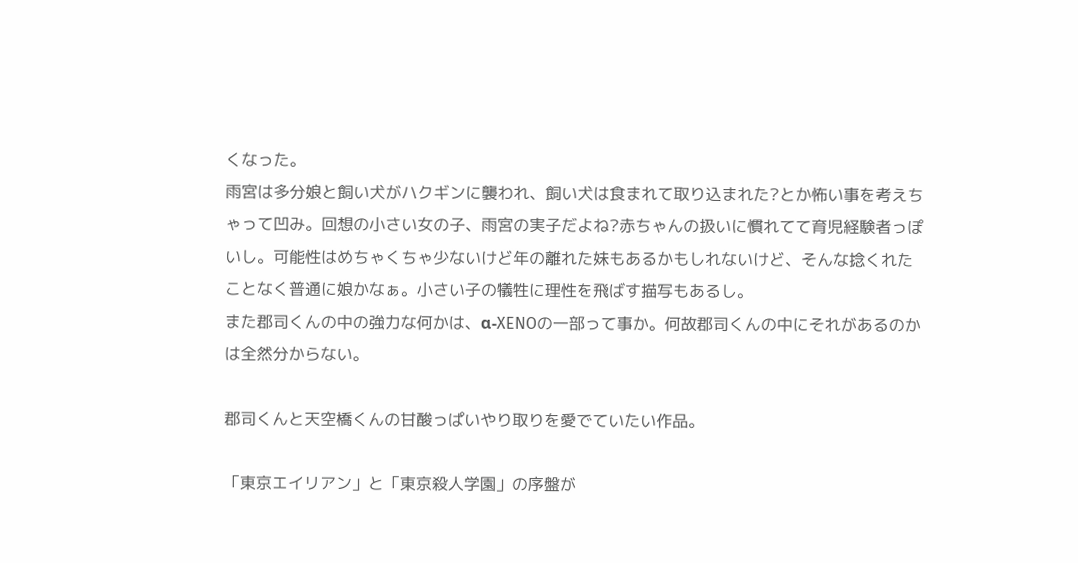くなった。
雨宮は多分娘と飼い犬がハクギンに襲われ、飼い犬は食まれて取り込まれた?とか怖い事を考えちゃって凹み。回想の小さい女の子、雨宮の実子だよね?赤ちゃんの扱いに慣れてて育児経験者っぽいし。可能性はめちゃくちゃ少ないけど年の離れた妹もあるかもしれないけど、そんな捻くれたことなく普通に娘かなぁ。小さい子の犠牲に理性を飛ばす描写もあるし。
また郡司くんの中の強力な何かは、α-XENOの一部って事か。何故郡司くんの中にそれがあるのかは全然分からない。

郡司くんと天空橋くんの甘酸っぱいやり取りを愛でていたい作品。

「東京エイリアン」と「東京殺人学園」の序盤が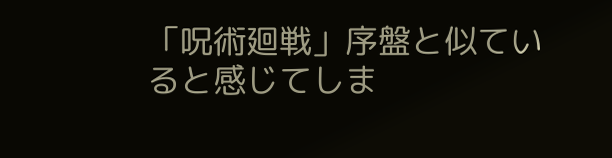「呪術廻戦」序盤と似ていると感じてしま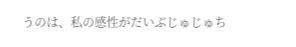うのは、私の感性がだいぶじゅじゅち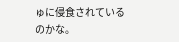ゅに侵食されているのかな。